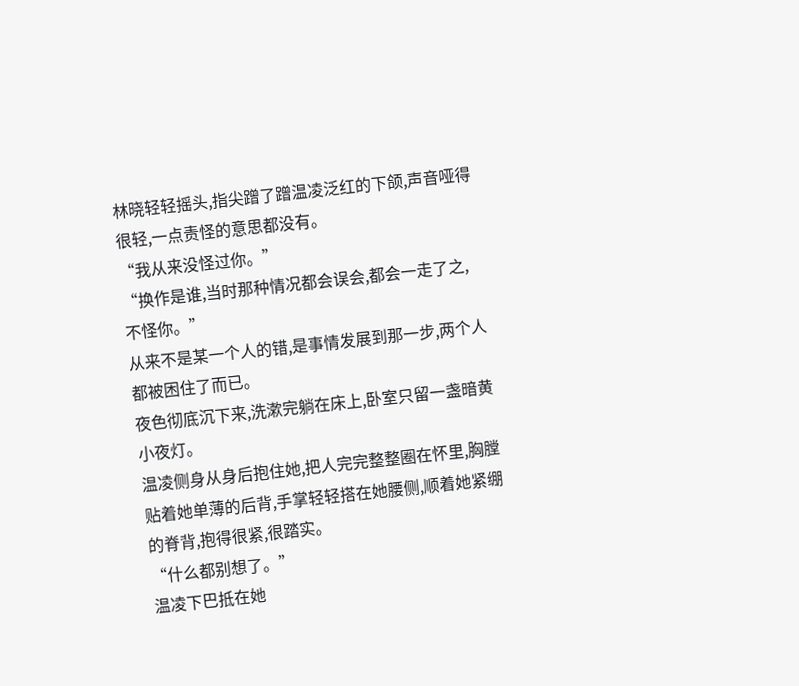林晓轻轻摇头,指尖蹭了蹭温凌泛红的下颌,声音哑得很轻,一点责怪的意思都没有。
“我从来没怪过你。”
“换作是谁,当时那种情况都会误会,都会一走了之,不怪你。”
从来不是某一个人的错,是事情发展到那一步,两个人都被困住了而已。
夜色彻底沉下来,洗漱完躺在床上,卧室只留一盏暗黄小夜灯。
温凌侧身从身后抱住她,把人完完整整圈在怀里,胸膛贴着她单薄的后背,手掌轻轻搭在她腰侧,顺着她紧绷的脊背,抱得很紧,很踏实。
“什么都别想了。”
温凌下巴抵在她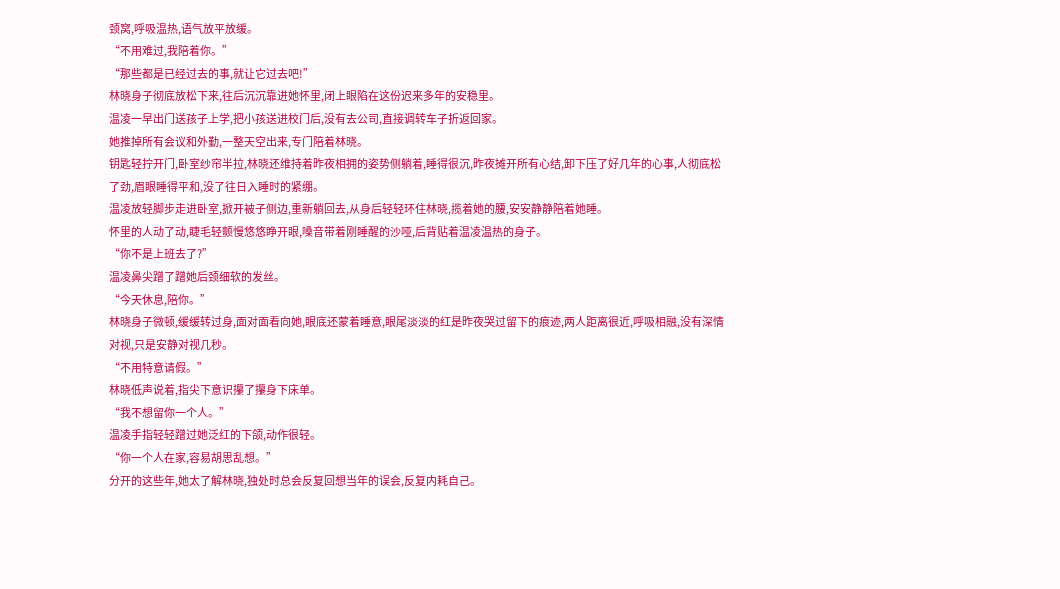颈窝,呼吸温热,语气放平放缓。
“不用难过,我陪着你。”
“那些都是已经过去的事,就让它过去吧!”
林晓身子彻底放松下来,往后沉沉靠进她怀里,闭上眼陷在这份迟来多年的安稳里。
温凌一早出门送孩子上学,把小孩送进校门后,没有去公司,直接调转车子折返回家。
她推掉所有会议和外勤,一整天空出来,专门陪着林晓。
钥匙轻拧开门,卧室纱帘半拉,林晓还维持着昨夜相拥的姿势侧躺着,睡得很沉,昨夜摊开所有心结,卸下压了好几年的心事,人彻底松了劲,眉眼睡得平和,没了往日入睡时的紧绷。
温凌放轻脚步走进卧室,掀开被子侧边,重新躺回去,从身后轻轻环住林晓,揽着她的腰,安安静静陪着她睡。
怀里的人动了动,睫毛轻颤慢悠悠睁开眼,嗓音带着刚睡醒的沙哑,后背贴着温凌温热的身子。
“你不是上班去了?”
温凌鼻尖蹭了蹭她后颈细软的发丝。
“今天休息,陪你。”
林晓身子微顿,缓缓转过身,面对面看向她,眼底还蒙着睡意,眼尾淡淡的红是昨夜哭过留下的痕迹,两人距离很近,呼吸相融,没有深情对视,只是安静对视几秒。
“不用特意请假。”
林晓低声说着,指尖下意识攥了攥身下床单。
“我不想留你一个人。”
温凌手指轻轻蹭过她泛红的下颌,动作很轻。
“你一个人在家,容易胡思乱想。”
分开的这些年,她太了解林晓,独处时总会反复回想当年的误会,反复内耗自己。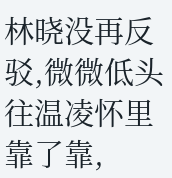林晓没再反驳,微微低头往温凌怀里靠了靠,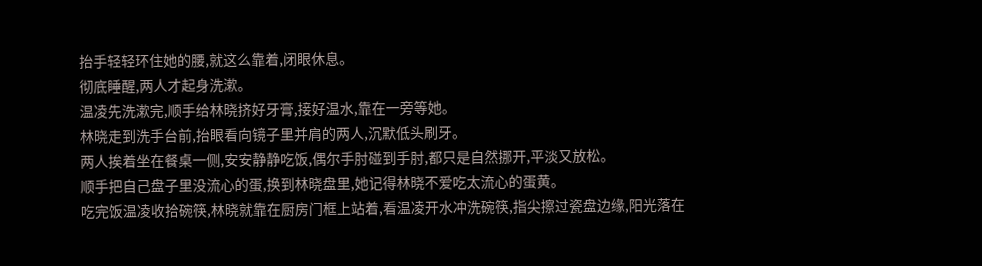抬手轻轻环住她的腰,就这么靠着,闭眼休息。
彻底睡醒,两人才起身洗漱。
温凌先洗漱完,顺手给林晓挤好牙膏,接好温水,靠在一旁等她。
林晓走到洗手台前,抬眼看向镜子里并肩的两人,沉默低头刷牙。
两人挨着坐在餐桌一侧,安安静静吃饭,偶尔手肘碰到手肘,都只是自然挪开,平淡又放松。
顺手把自己盘子里没流心的蛋,换到林晓盘里,她记得林晓不爱吃太流心的蛋黄。
吃完饭温凌收拾碗筷,林晓就靠在厨房门框上站着,看温凌开水冲洗碗筷,指尖擦过瓷盘边缘,阳光落在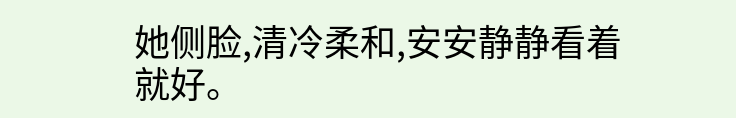她侧脸,清冷柔和,安安静静看着就好。